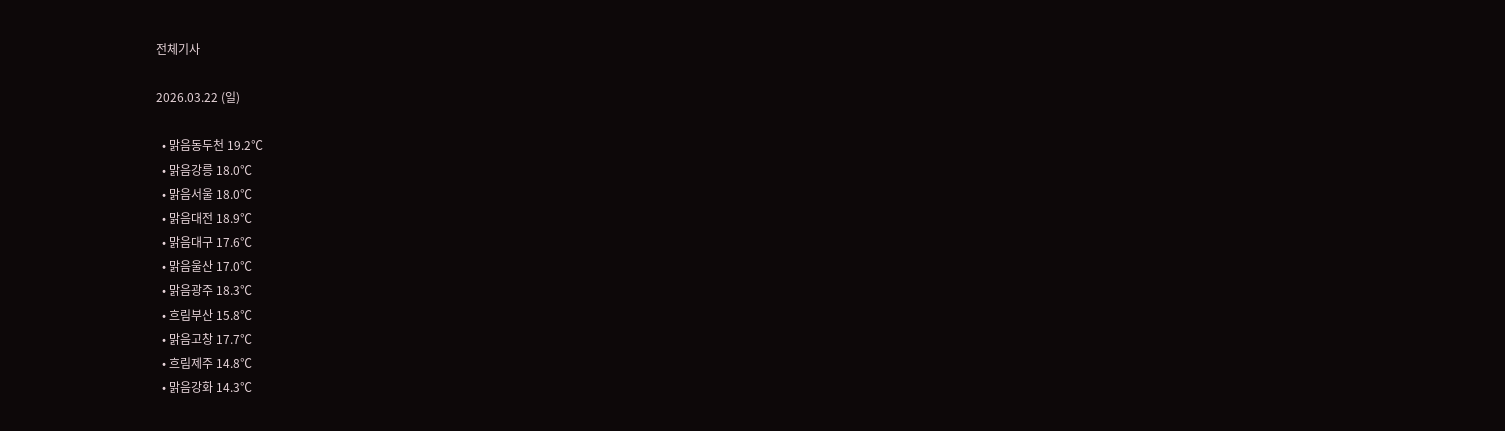전체기사

2026.03.22 (일)

  • 맑음동두천 19.2℃
  • 맑음강릉 18.0℃
  • 맑음서울 18.0℃
  • 맑음대전 18.9℃
  • 맑음대구 17.6℃
  • 맑음울산 17.0℃
  • 맑음광주 18.3℃
  • 흐림부산 15.8℃
  • 맑음고창 17.7℃
  • 흐림제주 14.8℃
  • 맑음강화 14.3℃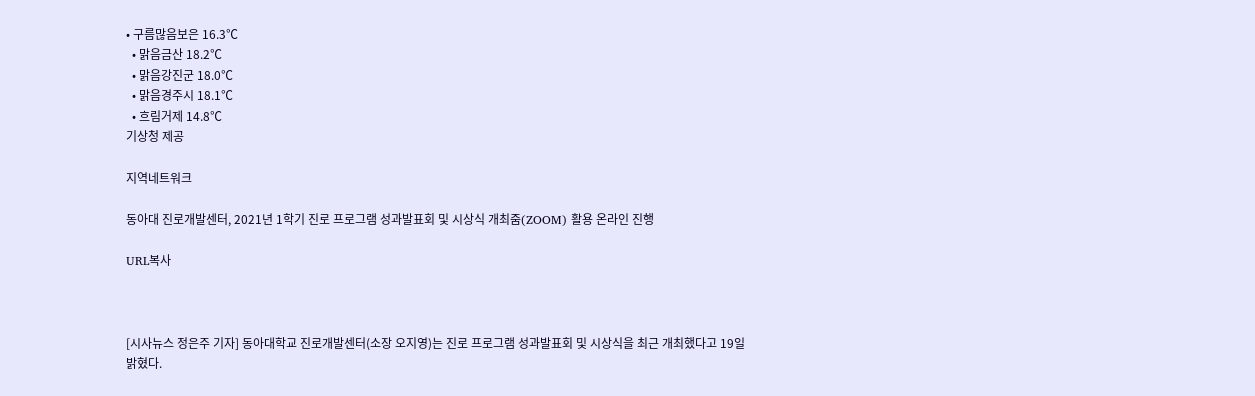• 구름많음보은 16.3℃
  • 맑음금산 18.2℃
  • 맑음강진군 18.0℃
  • 맑음경주시 18.1℃
  • 흐림거제 14.8℃
기상청 제공

지역네트워크

동아대 진로개발센터, 2021년 1학기 진로 프로그램 성과발표회 및 시상식 개최줌(ZOOM) 활용 온라인 진행

URL복사



[시사뉴스 정은주 기자] 동아대학교 진로개발센터(소장 오지영)는 진로 프로그램 성과발표회 및 시상식을 최근 개최했다고 19일 밝혔다.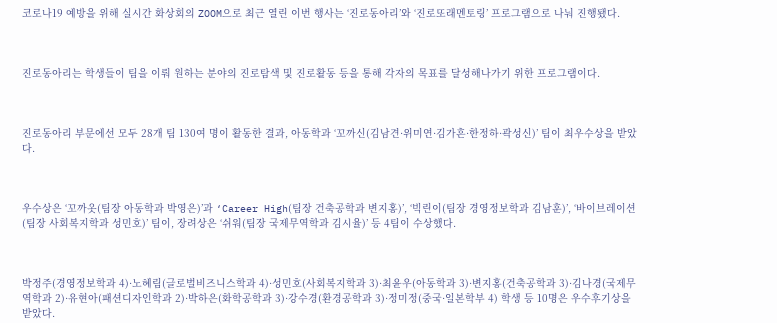코로나19 예방을 위해 실시간 화상회의 ZOOM으로 최근 열린 이번 행사는 ‘진로동아리’와 ‘진로또래멘토링’ 프로그램으로 나눠 진행됐다.



진로동아리는 학생들이 팀을 이뤄 원하는 분야의 진로탐색 및 진로활동 등을 통해 각자의 목표를 달성해나가기 위한 프로그램이다.



진로동아리 부문에선 모두 28개 팀 130여 명이 활동한 결과, 아동학과 ‘꼬까신(김남견·위미연·김가흔·한정하·곽성신)’ 팀이 최우수상을 받았다.



우수상은 ‘꼬까옷(팀장 아동학과 박영은)’과 ‘Career High(팀장 건축공학과 변지홍)’, ‘빅린이(팀장 경영정보학과 김남훈)’, ‘바이브레이션(팀장 사회복지학과 성민호)’ 팀이, 장려상은 ‘쉬워(팀장 국제무역학과 김시율)’ 등 4팀이 수상했다.



박정주(경영정보학과 4)·노혜림(글로벌비즈니스학과 4)·성민호(사회복지학과 3)·최윤우(아동학과 3)·변지홍(건축공학과 3)·김나경(국제무역학과 2)·유현아(패션디자인학과 2)·박하은(화학공학과 3)·강수경(환경공학과 3)·정미정(중국·일본학부 4) 학생 등 10명은 우수후기상을 받았다.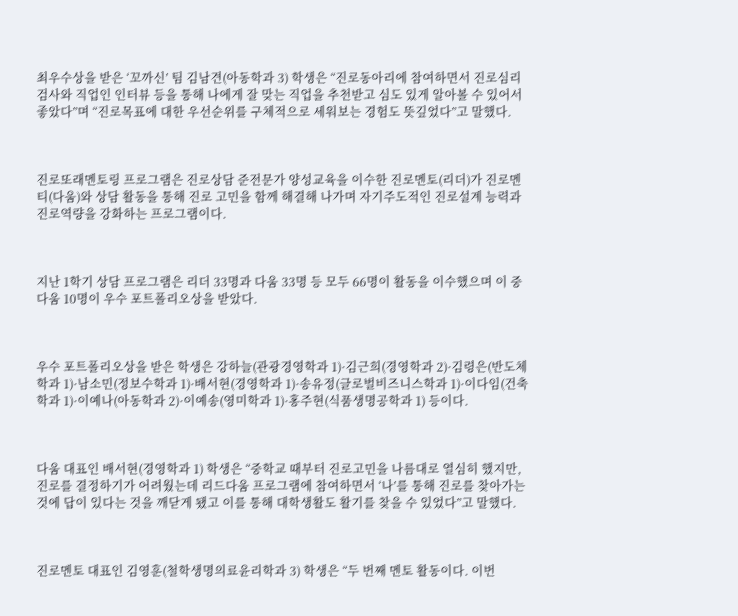최우수상을 받은 ‘꼬까신’ 팀 김남견(아동학과 3) 학생은 “진로동아리에 참여하면서 진로심리검사와 직업인 인터뷰 등을 통해 나에게 잘 맞는 직업을 추천받고 심도 있게 알아볼 수 있어서 좋았다”며 “진로목표에 대한 우선순위를 구체적으로 세워보는 경험도 뜻깊었다”고 말했다.



진로또래멘토링 프로그램은 진로상담 준전문가 양성교육을 이수한 진로멘토(리더)가 진로멘티(다움)와 상담 활동을 통해 진로 고민을 함께 해결해 나가며 자기주도적인 진로설계 능력과 진로역량을 강화하는 프로그램이다.



지난 1학기 상담 프로그램은 리더 33명과 다움 33명 등 모두 66명이 활동을 이수했으며 이 중 다움 10명이 우수 포트폴리오상을 받았다.



우수 포트폴리오상을 받은 학생은 강하늘(관광경영학과 1)·김근희(경영학과 2)·김령은(반도체학과 1)·남소민(정보수학과 1)·배서현(경영학과 1)·송유정(글로벌비즈니스학과 1)·이다임(건축학과 1)·이예나(아동학과 2)·이예송(영미학과 1)·홍주현(식품생명공학과 1) 등이다.



다움 대표인 배서현(경영학과 1) 학생은 “중학교 때부터 진로고민을 나름대로 열심히 했지만, 진로를 결정하기가 어려웠는데 리드다움 프로그램에 참여하면서 ‘나’를 통해 진로를 찾아가는 것에 답이 있다는 것을 깨닫게 됐고 이를 통해 대학생활도 활기를 찾을 수 있었다”고 말했다.



진로멘토 대표인 김영훈(철학생명의료윤리학과 3) 학생은 “두 번째 멘토 활동이다. 이번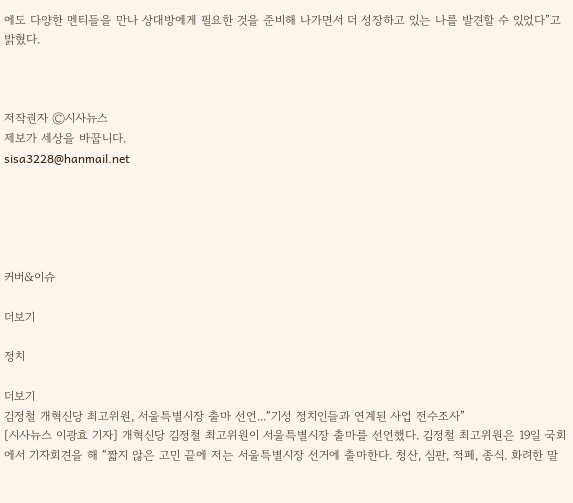에도 다양한 멘티들을 만나 상대방에게 필요한 것을 준비해 나가면서 더 성장하고 있는 나를 발견할 수 있었다”고 밝혔다.



저작권자 Ⓒ시사뉴스
제보가 세상을 바꿉니다.
sisa3228@hanmail.net





커버&이슈

더보기

정치

더보기
김정철 개혁신당 최고위원, 서울특별시장 출마 선언...“기성 정치인들과 연계된 사업 전수조사”
[시사뉴스 이광효 기자] 개혁신당 김정철 최고위원이 서울특별시장 출마를 선언했다. 김정철 최고위원은 19일 국회에서 기자회견을 해 “짧지 않은 고민 끝에 저는 서울특별시장 선거에 출마한다. 청산, 심판, 적폐, 종식. 화려한 말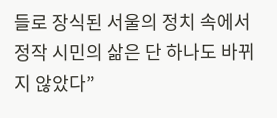들로 장식된 서울의 정치 속에서 정작 시민의 삶은 단 하나도 바뀌지 않았다”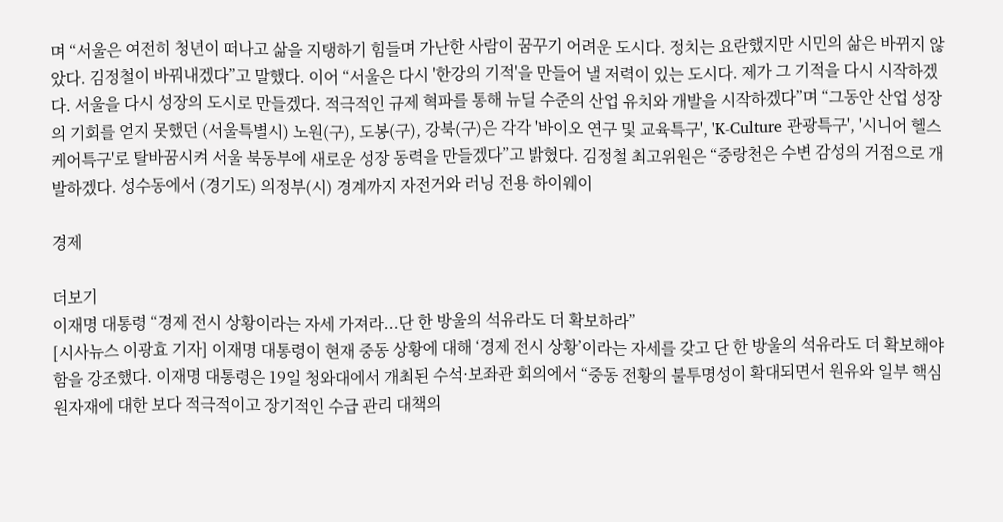며 “서울은 여전히 청년이 떠나고 삶을 지탱하기 힘들며 가난한 사람이 꿈꾸기 어려운 도시다. 정치는 요란했지만 시민의 삶은 바뀌지 않았다. 김정철이 바꿔내겠다”고 말했다. 이어 “서울은 다시 '한강의 기적'을 만들어 낼 저력이 있는 도시다. 제가 그 기적을 다시 시작하겠다. 서울을 다시 성장의 도시로 만들겠다. 적극적인 규제 혁파를 통해 뉴딜 수준의 산업 유치와 개발을 시작하겠다”며 “그동안 산업 성장의 기회를 얻지 못했던 (서울특별시) 노원(구), 도봉(구), 강북(구)은 각각 '바이오 연구 및 교육특구', 'K-Culture 관광특구', '시니어 헬스케어특구'로 탈바꿈시켜 서울 북동부에 새로운 성장 동력을 만들겠다”고 밝혔다. 김정철 최고위원은 “중랑천은 수변 감성의 거점으로 개발하겠다. 성수동에서 (경기도) 의정부(시) 경계까지 자전거와 러닝 전용 하이웨이

경제

더보기
이재명 대통령 “경제 전시 상황이라는 자세 가져라...단 한 방울의 석유라도 더 확보하라”
[시사뉴스 이광효 기자] 이재명 대통령이 현재 중동 상황에 대해 ‘경제 전시 상황’이라는 자세를 갖고 단 한 방울의 석유라도 더 확보해야 함을 강조했다. 이재명 대통령은 19일 청와대에서 개최된 수석·보좌관 회의에서 “중동 전황의 불투명성이 확대되면서 원유와 일부 핵심 원자재에 대한 보다 적극적이고 장기적인 수급 관리 대책의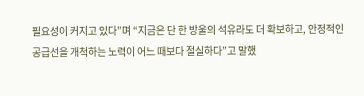필요성이 커지고 있다”며 “지금은 단 한 방울의 석유라도 더 확보하고, 안정적인 공급선을 개척하는 노력이 어느 때보다 절실하다”고 말했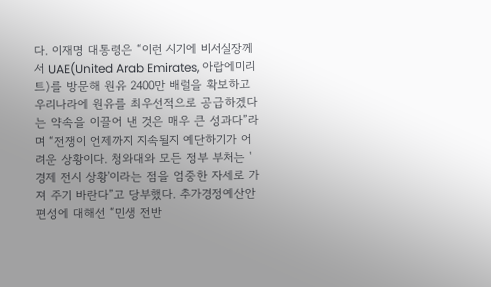다. 이재명 대통령은 “이런 시기에 비서실장께서 UAE(United Arab Emirates, 아랍에미리트)를 방문해 원유 2400만 배럴을 확보하고 우리나라에 원유를 최우선적으로 공급하겠다는 약속을 이끌어 낸 것은 매우 큰 성과다”라며 “전쟁이 언제까지 지속될지 예단하기가 어려운 상황이다. 청와대와 모든 정부 부처는 '경제 전시 상황'이라는 점을 엄중한 자세로 가져 주기 바란다”고 당부했다. 추가경정예산안 편성에 대해선 “민생 전반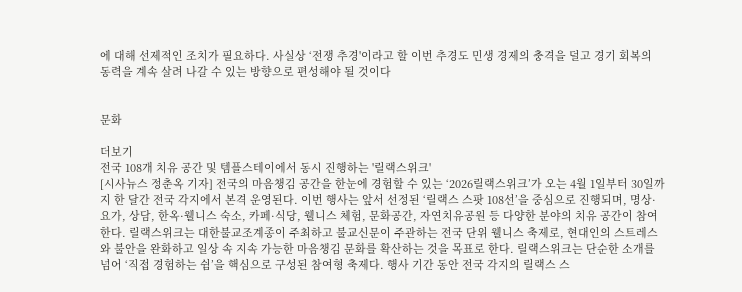에 대해 선제적인 조치가 필요하다. 사실상 ‘전쟁 추경'이라고 할 이번 추경도 민생 경제의 충격을 덜고 경기 회복의 동력을 계속 살려 나갈 수 있는 방향으로 편성해야 될 것이다


문화

더보기
전국 108개 치유 공간 및 템플스테이에서 동시 진행하는 '릴랙스위크'
[시사뉴스 정춘옥 기자] 전국의 마음챙김 공간을 한눈에 경험할 수 있는 ‘2026릴랙스위크’가 오는 4월 1일부터 30일까지 한 달간 전국 각지에서 본격 운영된다. 이번 행사는 앞서 선정된 ‘릴랙스 스팟 108선’을 중심으로 진행되며, 명상·요가, 상담, 한옥·웰니스 숙소, 카페·식당, 웰니스 체험, 문화공간, 자연치유공원 등 다양한 분야의 치유 공간이 참여한다. 릴랙스위크는 대한불교조계종이 주최하고 불교신문이 주관하는 전국 단위 웰니스 축제로, 현대인의 스트레스와 불안을 완화하고 일상 속 지속 가능한 마음챙김 문화를 확산하는 것을 목표로 한다. 릴랙스위크는 단순한 소개를 넘어 ‘직접 경험하는 쉼’을 핵심으로 구성된 참여형 축제다. 행사 기간 동안 전국 각지의 릴랙스 스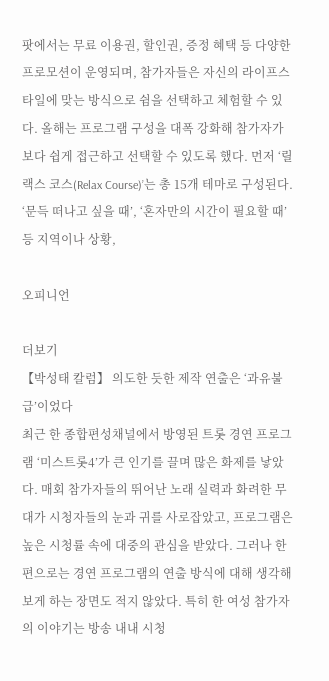팟에서는 무료 이용권, 할인권, 증정 혜택 등 다양한 프로모션이 운영되며, 참가자들은 자신의 라이프스타일에 맞는 방식으로 쉼을 선택하고 체험할 수 있다. 올해는 프로그램 구성을 대폭 강화해 참가자가 보다 쉽게 접근하고 선택할 수 있도록 했다. 먼저 ‘릴랙스 코스(Relax Course)’는 총 15개 테마로 구성된다. ‘문득 떠나고 싶을 때’, ‘혼자만의 시간이 필요할 때’ 등 지역이나 상황,

오피니언

더보기
【박성태 칼럼】 의도한 듯한 제작 연출은 ‘과유불급’이었다
최근 한 종합편성채널에서 방영된 트롯 경연 프로그램 ‘미스트롯4’가 큰 인기를 끌며 많은 화제를 낳았다. 매회 참가자들의 뛰어난 노래 실력과 화려한 무대가 시청자들의 눈과 귀를 사로잡았고, 프로그램은 높은 시청률 속에 대중의 관심을 받았다. 그러나 한편으로는 경연 프로그램의 연출 방식에 대해 생각해 보게 하는 장면도 적지 않았다. 특히 한 여성 참가자의 이야기는 방송 내내 시청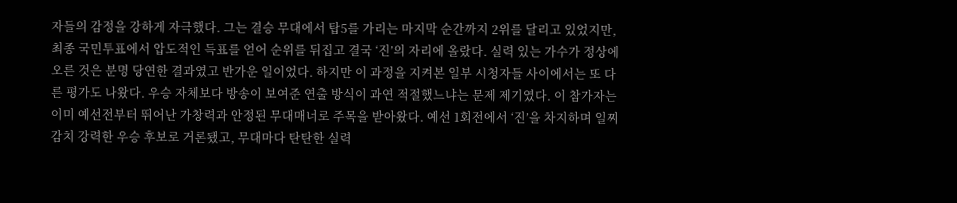자들의 감정을 강하게 자극했다. 그는 결승 무대에서 탑5를 가리는 마지막 순간까지 2위를 달리고 있었지만, 최종 국민투표에서 압도적인 득표를 얻어 순위를 뒤집고 결국 ‘진’의 자리에 올랐다. 실력 있는 가수가 정상에 오른 것은 분명 당연한 결과였고 반가운 일이었다. 하지만 이 과정을 지켜본 일부 시청자들 사이에서는 또 다른 평가도 나왔다. 우승 자체보다 방송이 보여준 연출 방식이 과연 적절했느냐는 문제 제기였다. 이 참가자는 이미 예선전부터 뛰어난 가창력과 안정된 무대매너로 주목을 받아왔다. 예선 1회전에서 ‘진’을 차지하며 일찌감치 강력한 우승 후보로 거론됐고, 무대마다 탄탄한 실력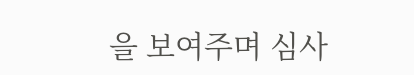을 보여주며 심사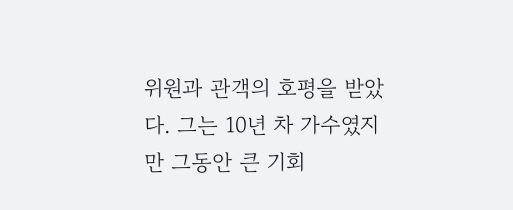위원과 관객의 호평을 받았다. 그는 10년 차 가수였지만 그동안 큰 기회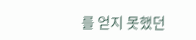를 얻지 못했던